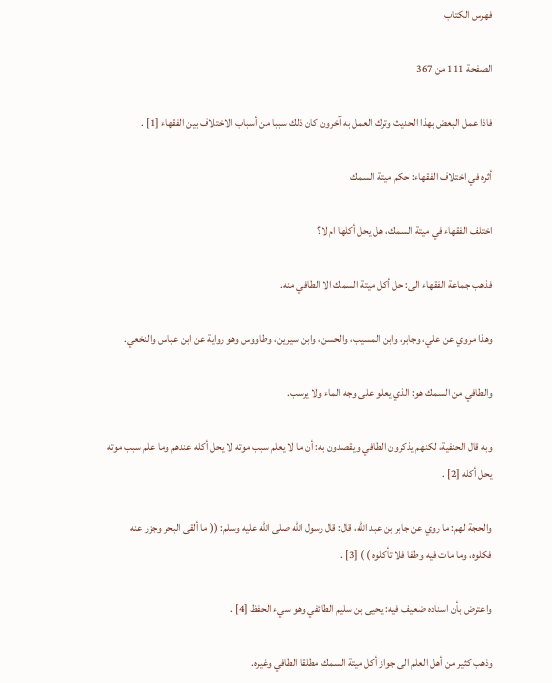فهرس الكتاب

الصفحة 111 من 367

فاذا عمل البعض بهذا الحديث وترك العمل به آخرون كان ذلك سببا من أسباب الاختلاف بين الفقهاء [1] .

أثره في اختلاف الفقهاء: حكم ميتة السمك

اختلف الفقهاء في ميتة السمك، هل يحل أكلها ام لا؟

فذهب جماعة الفقهاء الى: حل أكل ميتة السمك الا الطافي منه.

وهذا مروي عن علي، وجابر، وابن المسيب، والحسن، وابن سيرين، وطاووس وهو رواية عن ابن عباس والنخعي.

والطافي من السمك هو: الذي يعلو على وجه الماء ولا يرسب.

وبه قال الحنفية، لكنهم يذكرون الطافي ويقصدون به: أن ما لا يعلم سبب موته لا يحل أكله عندهم وما علم سبب موته يحل أكله [2] .

والحجة لهم: ما روي عن جابر بن عبد الله، قال: قال رسول الله صلى الله عليه وسلم: (( ما ألقى البحر وجزر عنه فكلوه، وما مات فيه وطفا فلا تأكلوه ) ) [3] .

واعترض بأن اسناده ضعيف فيه: يحيى بن سليم الطائفي وهو سيء الحفظ [4] .

وذهب كثير من أهل العلم الى جواز أكل ميتة السمك مطلقا الطافي وغيره.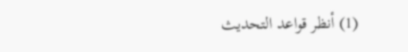(1) أنظر قواعد التحديث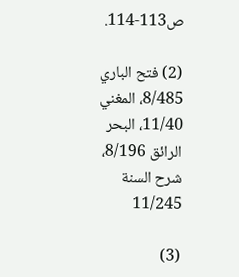ص113-114.

(2) فتح الباري 8/485، المغني 11/40، البحر الرائق 8/196، شرح السنة 11/245

(3)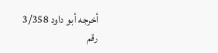أخرجه أبو داود 3/358 رقم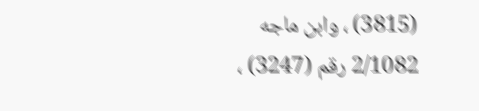(3815) ، وابن ماجه 2/1082 رقم (3247) ،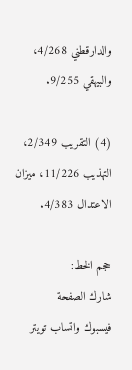والدارقطني 4/268، والبيهقي 9/255.

(4) التقريب 2/349، التهذيب 11/226، ميزان الاعتدال 4/383.

حجم الخط:
شارك الصفحة
فيسبوك واتساب تويتر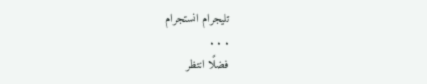تليجرام انستجرام
. . .
فضلًا انتظر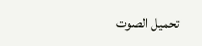تحميل الصوت